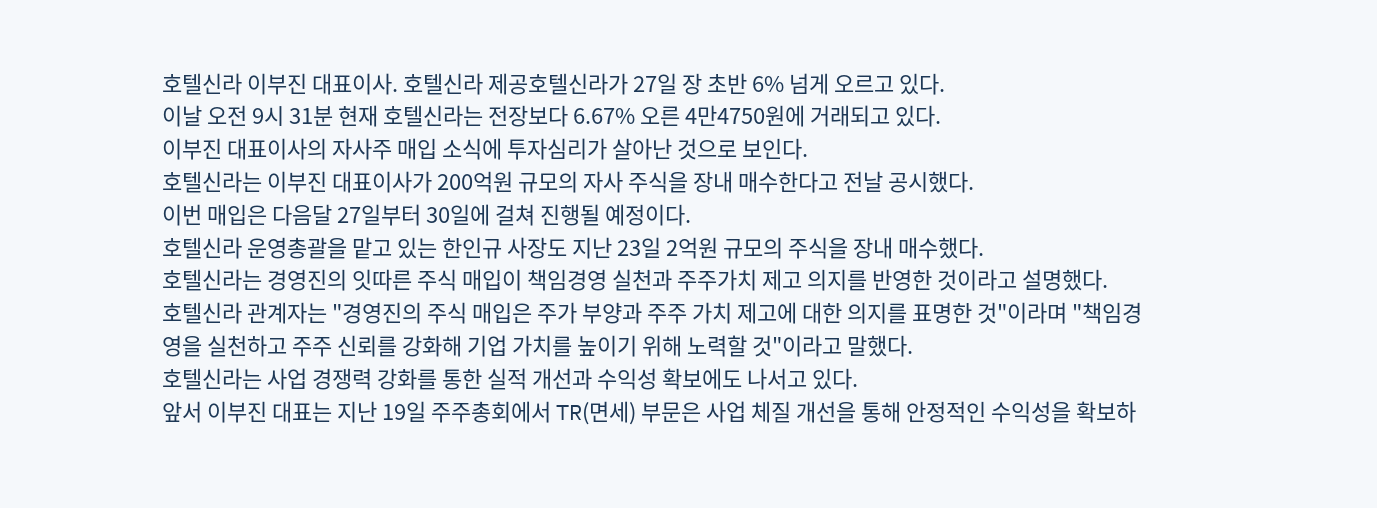호텔신라 이부진 대표이사. 호텔신라 제공호텔신라가 27일 장 초반 6% 넘게 오르고 있다.
이날 오전 9시 31분 현재 호텔신라는 전장보다 6.67% 오른 4만4750원에 거래되고 있다.
이부진 대표이사의 자사주 매입 소식에 투자심리가 살아난 것으로 보인다.
호텔신라는 이부진 대표이사가 200억원 규모의 자사 주식을 장내 매수한다고 전날 공시했다.
이번 매입은 다음달 27일부터 30일에 걸쳐 진행될 예정이다.
호텔신라 운영총괄을 맡고 있는 한인규 사장도 지난 23일 2억원 규모의 주식을 장내 매수했다.
호텔신라는 경영진의 잇따른 주식 매입이 책임경영 실천과 주주가치 제고 의지를 반영한 것이라고 설명했다.
호텔신라 관계자는 "경영진의 주식 매입은 주가 부양과 주주 가치 제고에 대한 의지를 표명한 것"이라며 "책임경영을 실천하고 주주 신뢰를 강화해 기업 가치를 높이기 위해 노력할 것"이라고 말했다.
호텔신라는 사업 경쟁력 강화를 통한 실적 개선과 수익성 확보에도 나서고 있다.
앞서 이부진 대표는 지난 19일 주주총회에서 TR(면세) 부문은 사업 체질 개선을 통해 안정적인 수익성을 확보하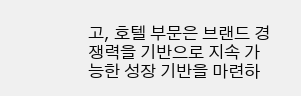고, 호텔 부문은 브랜드 경쟁력을 기반으로 지속 가능한 성장 기반을 마련하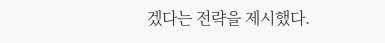겠다는 전략을 제시했다.